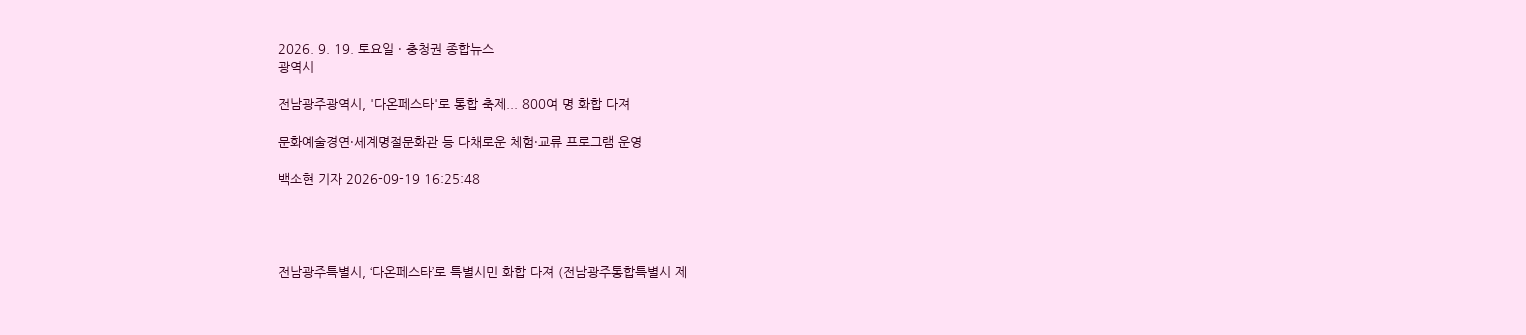2026. 9. 19. 토요일 · 충청권 종합뉴스
광역시

전남광주광역시, '다온페스타'로 통합 축제... 800여 명 화합 다져

문화예술경연·세계명절문화관 등 다채로운 체험·교류 프로그램 운영

백소현 기자 2026-09-19 16:25:48




전남광주특별시, ‘다온페스타’로 특별시민 화합 다져 (전남광주통합특별시 제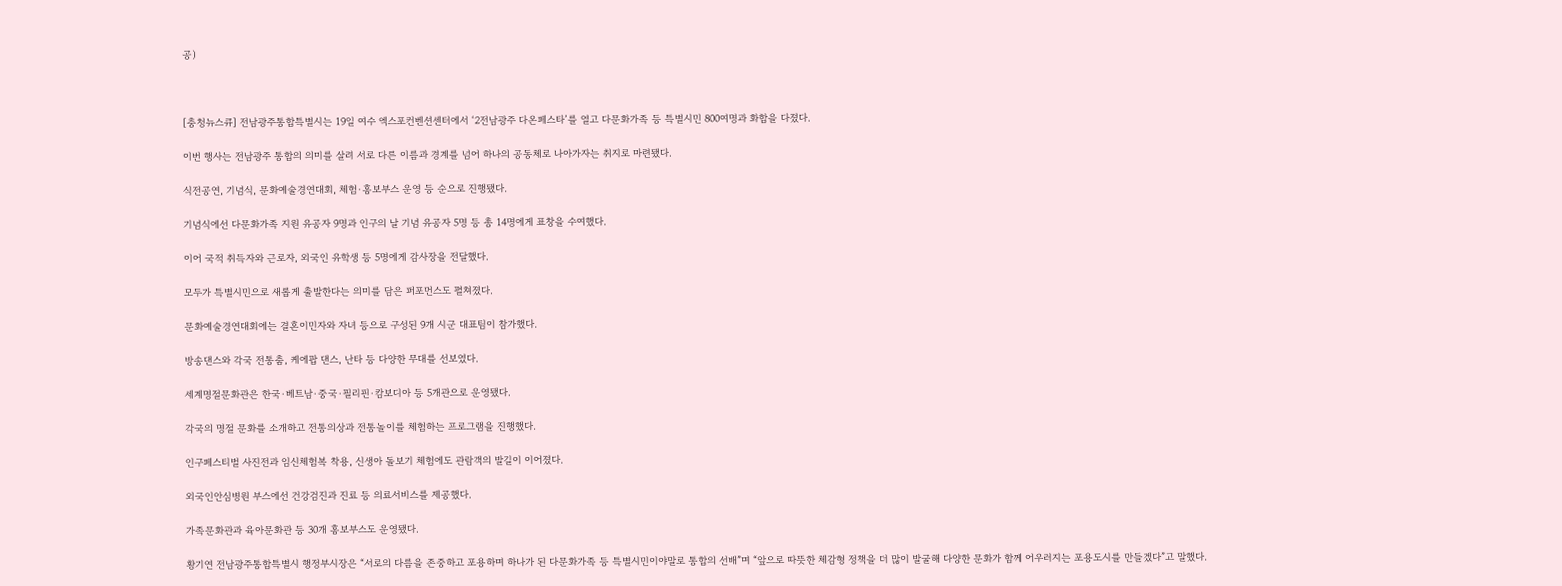공)



[충청뉴스큐] 전남광주통합특별시는 19일 여수 엑스포컨벤션센터에서 ‘2전남광주 다온페스타’를 열고 다문화가족 등 특별시민 800여명과 화합을 다졌다.

이번 행사는 전남광주 통합의 의미를 살려 서로 다른 이름과 경계를 넘어 하나의 공동체로 나아가자는 취지로 마련됐다.

식전공연, 기념식, 문화예술경연대회, 체험·홍보부스 운영 등 순으로 진행됐다.

기념식에선 다문화가족 지원 유공자 9명과 인구의 날 기념 유공자 5명 등 총 14명에게 표창을 수여했다.

이어 국적 취득자와 근로자, 외국인 유학생 등 5명에게 감사장을 전달했다.

모두가 특별시민으로 새롭게 출발한다는 의미를 담은 퍼포먼스도 펼쳐졌다.

문화예술경연대회에는 결혼이민자와 자녀 등으로 구성된 9개 시군 대표팀이 참가했다.

방송댄스와 각국 전통춤, 케에팝 댄스, 난타 등 다양한 무대를 선보였다.

세계명절문화관은 한국·베트남·중국·필리핀·캄보디아 등 5개관으로 운영됐다.

각국의 명절 문화를 소개하고 전통의상과 전통놀이를 체험하는 프로그램을 진행했다.

인구페스티벌 사진전과 임신체험복 착용, 신생아 돌보기 체험에도 관람객의 발길이 이어졌다.

외국인안심병원 부스에선 건강검진과 진료 등 의료서비스를 제공했다.

가족문화관과 육아문화관 등 30개 홍보부스도 운영됐다.

황기연 전남광주통합특별시 행정부시장은 “서로의 다름을 존중하고 포용하며 하나가 된 다문화가족 등 특별시민이야말로 통합의 선배”며 “앞으로 따뜻한 체감형 정책을 더 많이 발굴해 다양한 문화가 함께 어우러지는 포용도시를 만들겠다”고 말했다.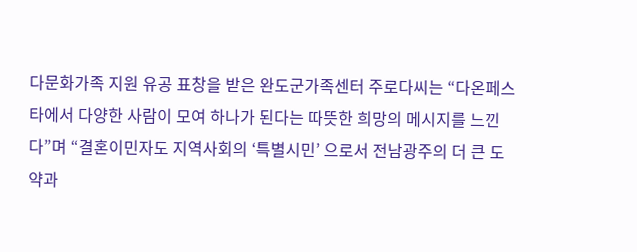다문화가족 지원 유공 표창을 받은 완도군가족센터 주로다씨는 “다온페스타에서 다양한 사람이 모여 하나가 된다는 따뜻한 희망의 메시지를 느낀다”며 “결혼이민자도 지역사회의 ‘특별시민’ 으로서 전남광주의 더 큰 도약과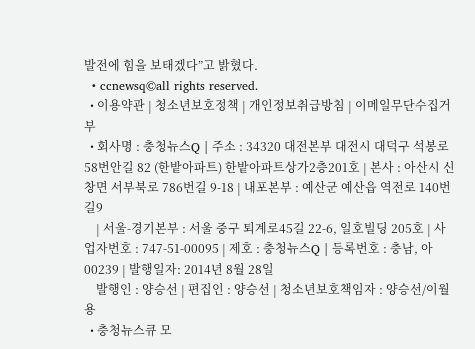발전에 힘을 보태겠다”고 밝혔다.
  • ccnewsq©all rights reserved.
  • 이용약관 | 청소년보호정책 | 개인정보취급방침 | 이메일무단수집거부
  • 회사명 : 충청뉴스Q | 주소 : 34320 대전본부 대전시 대덕구 석봉로58번안길 82 (한밭아파트) 한밭아파트상가2층201호 | 본사 : 아산시 신창면 서부북로 786번길 9-18 | 내포본부 : 예산군 예산읍 역전로 140번길9
    | 서울-경기본부 : 서울 중구 퇴계로45길 22-6, 일호빌딩 205호 | 사업자번호 : 747-51-00095 | 제호 : 충청뉴스Q | 등록번호 : 충남, 아00239 | 발행일자: 2014년 8월 28일
    발행인 : 양승선 | 편집인 : 양승선 | 청소년보호책임자 : 양승선/이월용
  • 충청뉴스큐 모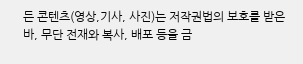든 콘텐츠(영상,기사, 사진)는 저작권법의 보호를 받은바, 무단 전재와 복사, 배포 등을 금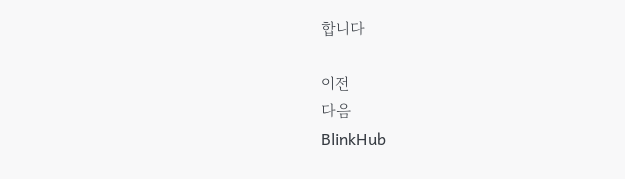합니다

이전
다음
BlinkHub